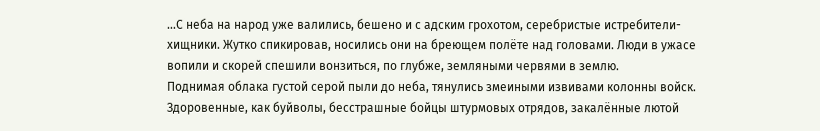…С неба на народ уже валились, бешено и с адским грохотом, серебристые истребители-хищники. Жутко спикировав, носились они на бреющем полёте над головами. Люди в ужасе вопили и скорей спешили вонзиться, по глубже, земляными червями в землю.
Поднимая облака густой серой пыли до неба, тянулись змеиными извивами колонны войск. Здоровенные, как буйволы, бесстрашные бойцы штурмовых отрядов, закалённые лютой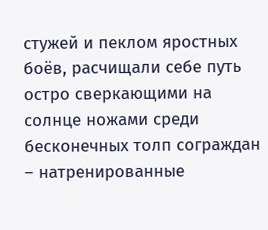стужей и пеклом яростных боёв, расчищали себе путь остро сверкающими на солнце ножами среди бесконечных толп сограждан – натренированные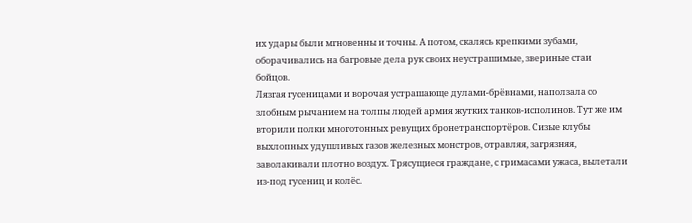их удары были мгновенны и точны. А потом, скалясь крепкими зубами, оборачивались на багровые дела рук своих неустрашимые, звериные стаи бойцов.
Лязгая гусеницами и ворочая устрашающе дулами-брёвнами, наползала со злобным рычанием на толпы людей армия жутких танков-исполинов. Тут же им вторили полки многотонных ревущих бронетранспортёров. Сизые клубы выхлопных удушливых газов железных монстров, отравляя, загрязняя, заволакивали плотно воздух. Трясущиеся граждане, с гримасами ужаса, вылетали из-под гусениц и колёс.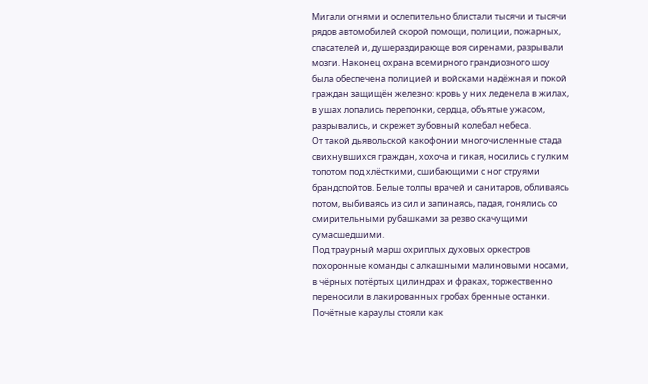Мигали огнями и ослепительно блистали тысячи и тысячи рядов автомобилей скорой помощи, полиции, пожарных, спасателей и, душераздирающе воя сиренами, разрывали мозги. Наконец охрана всемирного грандиозного шоу была обеспечена полицией и войсками надёжная и покой граждан защищён железно: кровь у них леденела в жилах, в ушах лопались перепонки, сердца, объятые ужасом, разрывались, и скрежет зубовный колебал небеса.
От такой дьявольской какофонии многочисленные стада свихнувшихся граждан, хохоча и гикая, носились с гулким топотом под хлёсткими, сшибающими с ног струями брандспойтов. Белые толпы врачей и санитаров, обливаясь потом, выбиваясь из сил и запинаясь, падая, гонялись со смирительными рубашками за резво скачущими сумасшедшими.
Под траурный марш охриплых духовых оркестров похоронные команды с алкашными малиновыми носами, в чёрных потёртых цилиндрах и фраках, торжественно переносили в лакированных гробах бренные останки. Почётные караулы стояли как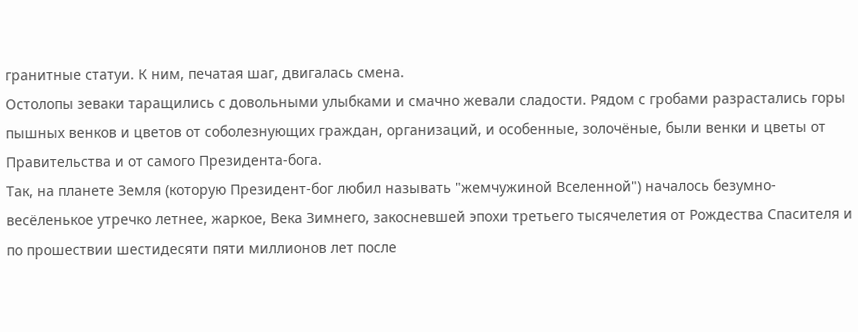гранитные статуи. К ним, печатая шаг, двигалась смена.
Остолопы зеваки таращились с довольными улыбками и смачно жевали сладости. Рядом с гробами разрастались горы пышных венков и цветов от соболезнующих граждан, организаций, и особенные, золочёные, были венки и цветы от Правительства и от самого Президента-бога.
Так, на планете Земля (которую Президент-бог любил называть "жемчужиной Вселенной") началось безумно-весёленькое утречко летнее, жаркое, Века Зимнего, закосневшей эпохи третьего тысячелетия от Рождества Спасителя и по прошествии шестидесяти пяти миллионов лет после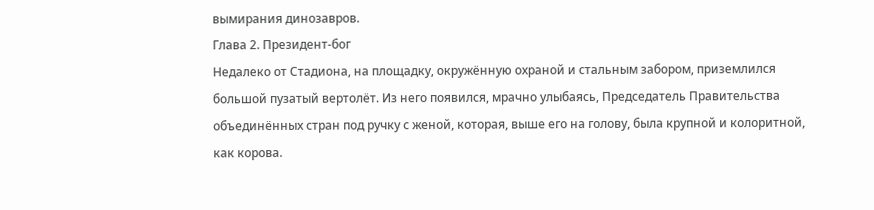вымирания динозавров.
Глава 2. Президент-бог
Недалеко от Стадиона, на площадку, окружённую охраной и стальным забором, приземлился большой пузатый вертолёт. Из него появился, мрачно улыбаясь, Председатель Правительства объединённых стран под ручку с женой, которая, выше его на голову, была крупной и колоритной, как корова.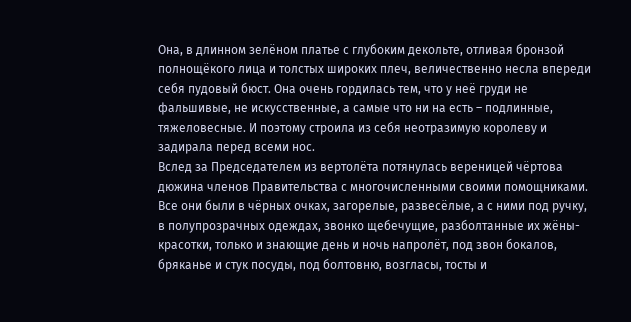Она, в длинном зелёном платье с глубоким декольте, отливая бронзой полнощёкого лица и толстых широких плеч, величественно несла впереди себя пудовый бюст. Она очень гордилась тем, что у неё груди не фальшивые, не искусственные, а самые что ни на есть – подлинные, тяжеловесные. И поэтому строила из себя неотразимую королеву и задирала перед всеми нос.
Вслед за Председателем из вертолёта потянулась вереницей чёртова дюжина членов Правительства с многочисленными своими помощниками. Все они были в чёрных очках, загорелые, развесёлые, а с ними под ручку, в полупрозрачных одеждах, звонко щебечущие, разболтанные их жёны-красотки, только и знающие день и ночь напролёт, под звон бокалов, бряканье и стук посуды, под болтовню, возгласы, тосты и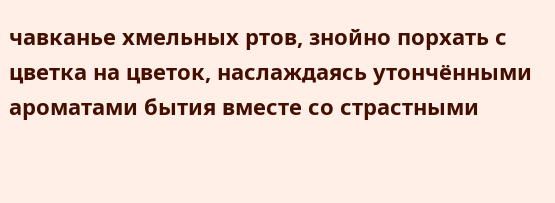чавканье хмельных ртов, знойно порхать с цветка на цветок, наслаждаясь утончёнными ароматами бытия вместе со страстными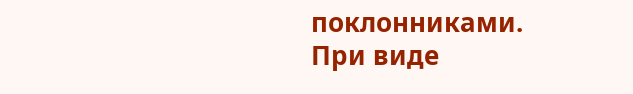поклонниками.
При виде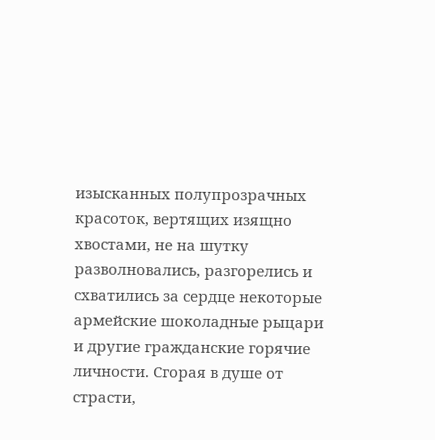изысканных полупрозрачных красоток, вертящих изящно хвостами, не на шутку разволновались, разгорелись и схватились за сердце некоторые армейские шоколадные рыцари и другие гражданские горячие личности. Сгорая в душе от страсти,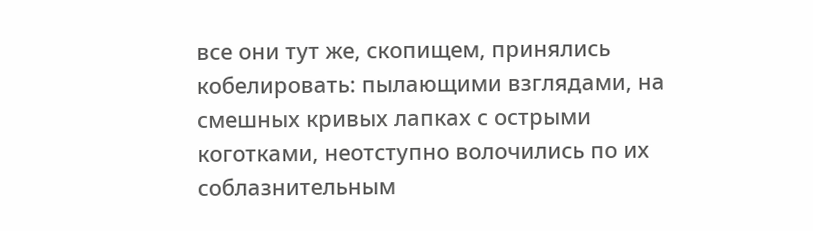все они тут же, скопищем, принялись кобелировать: пылающими взглядами, на смешных кривых лапках с острыми коготками, неотступно волочились по их соблазнительным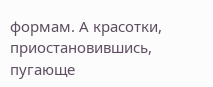формам. А красотки, приостановившись, пугающе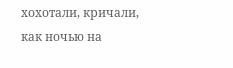хохотали, кричали, как ночью на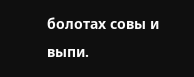болотах совы и выпи.